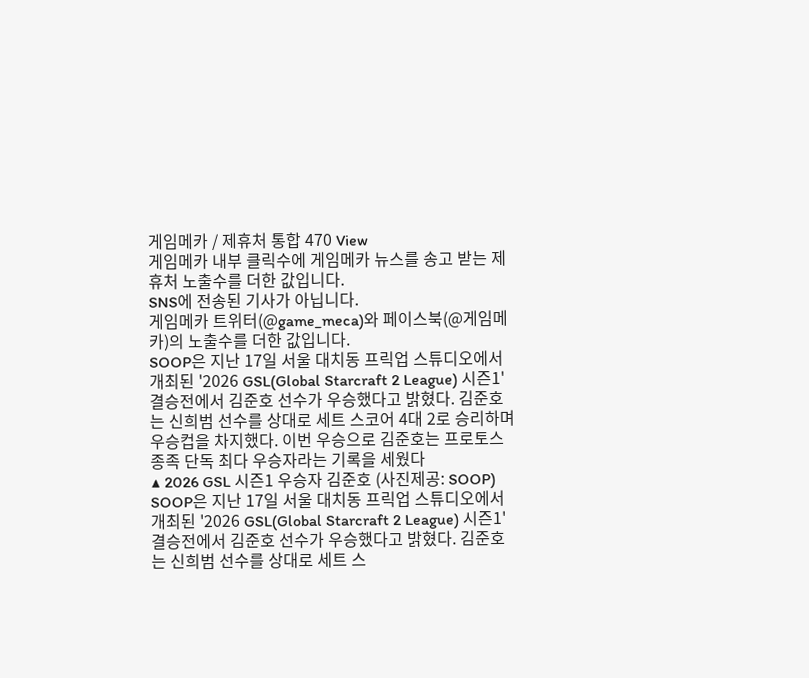게임메카 / 제휴처 통합 470 View
게임메카 내부 클릭수에 게임메카 뉴스를 송고 받는 제휴처 노출수를 더한 값입니다.
SNS에 전송된 기사가 아닙니다.
게임메카 트위터(@game_meca)와 페이스북(@게임메카)의 노출수를 더한 값입니다.
SOOP은 지난 17일 서울 대치동 프릭업 스튜디오에서 개최된 '2026 GSL(Global Starcraft 2 League) 시즌1' 결승전에서 김준호 선수가 우승했다고 밝혔다. 김준호는 신희범 선수를 상대로 세트 스코어 4대 2로 승리하며 우승컵을 차지했다. 이번 우승으로 김준호는 프로토스 종족 단독 최다 우승자라는 기록을 세웠다
▲ 2026 GSL 시즌1 우승자 김준호 (사진제공: SOOP)
SOOP은 지난 17일 서울 대치동 프릭업 스튜디오에서 개최된 '2026 GSL(Global Starcraft 2 League) 시즌1' 결승전에서 김준호 선수가 우승했다고 밝혔다. 김준호는 신희범 선수를 상대로 세트 스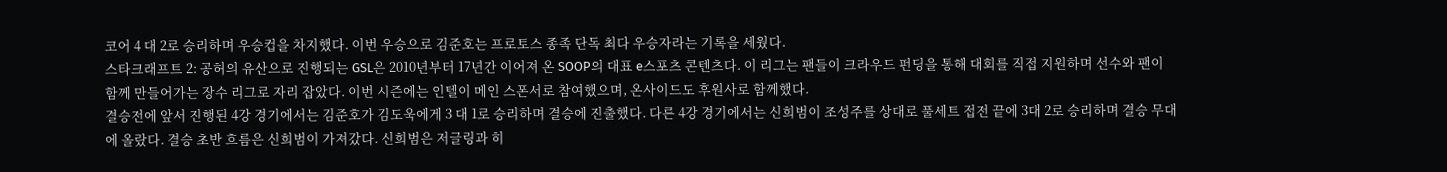코어 4 대 2로 승리하며 우승컵을 차지했다. 이번 우승으로 김준호는 프로토스 종족 단독 최다 우승자라는 기록을 세웠다.
스타크래프트 2: 공허의 유산으로 진행되는 GSL은 2010년부터 17년간 이어져 온 SOOP의 대표 e스포츠 콘텐츠다. 이 리그는 팬들이 크라우드 펀딩을 통해 대회를 직접 지원하며 선수와 팬이 함께 만들어가는 장수 리그로 자리 잡았다. 이번 시즌에는 인텔이 메인 스폰서로 참여했으며, 온사이드도 후원사로 함께했다.
결승전에 앞서 진행된 4강 경기에서는 김준호가 김도욱에게 3 대 1로 승리하며 결승에 진출했다. 다른 4강 경기에서는 신희범이 조성주를 상대로 풀세트 접전 끝에 3대 2로 승리하며 결승 무대에 올랐다. 결승 초반 흐름은 신희범이 가져갔다. 신희범은 저글링과 히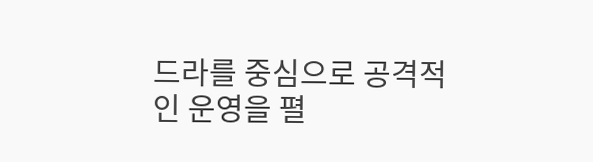드라를 중심으로 공격적인 운영을 펼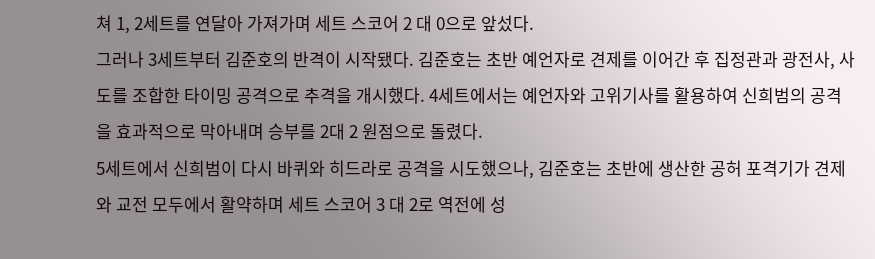쳐 1, 2세트를 연달아 가져가며 세트 스코어 2 대 0으로 앞섰다.
그러나 3세트부터 김준호의 반격이 시작됐다. 김준호는 초반 예언자로 견제를 이어간 후 집정관과 광전사, 사도를 조합한 타이밍 공격으로 추격을 개시했다. 4세트에서는 예언자와 고위기사를 활용하여 신희범의 공격을 효과적으로 막아내며 승부를 2대 2 원점으로 돌렸다.
5세트에서 신희범이 다시 바퀴와 히드라로 공격을 시도했으나, 김준호는 초반에 생산한 공허 포격기가 견제와 교전 모두에서 활약하며 세트 스코어 3 대 2로 역전에 성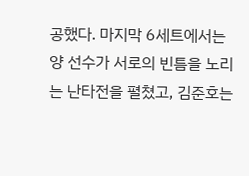공했다. 마지막 6세트에서는 양 선수가 서로의 빈틈을 노리는 난타전을 펼쳤고, 김준호는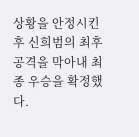상황을 안정시킨 후 신희범의 최후 공격을 막아내 최종 우승을 확정했다.